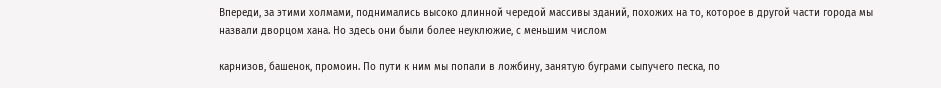Впереди, за этими холмами, поднимались высоко длинной чередой массивы зданий, похожих на то, которое в другой части города мы назвали дворцом хана. Но здесь они были более неуклюжие, с меньшим числом

карнизов, башенок, промоин. По пути к ним мы попали в ложбину, занятую буграми сыпучего песка, по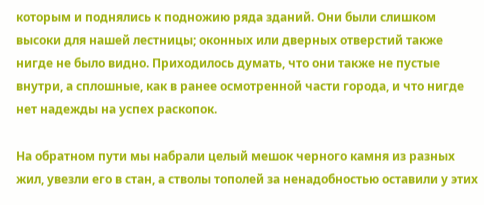которым и поднялись к подножию ряда зданий. Они были слишком высоки для нашей лестницы; оконных или дверных отверстий также нигде не было видно. Приходилось думать, что они также не пустые внутри, а сплошные, как в ранее осмотренной части города, и что нигде нет надежды на успех раскопок.

На обратном пути мы набрали целый мешок черного камня из разных жил, увезли его в стан, а стволы тополей за ненадобностью оставили у этих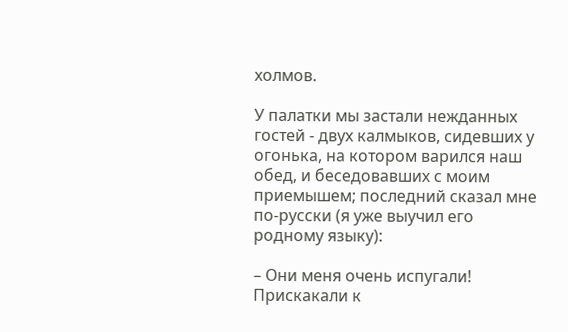холмов.

У палатки мы застали нежданных гостей - двух калмыков, сидевших у огонька, на котором варился наш обед, и беседовавших с моим приемышем; последний сказал мне по-русски (я уже выучил его родному языку):

– Они меня очень испугали! Прискакали к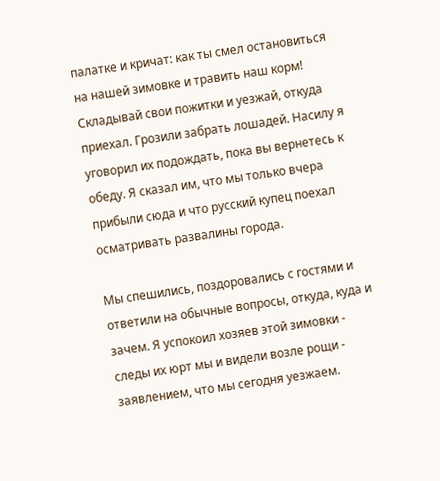палатке и кричат: как ты смел остановиться на нашей зимовке и травить наш корм! Складывай свои пожитки и уезжай, откуда приехал. Грозили забрать лошадей. Насилу я уговорил их подождать, пока вы вернетесь к обеду. Я сказал им, что мы только вчера прибыли сюда и что русский купец поехал осматривать развалины города.

Мы спешились, поздоровались с гостями и ответили на обычные вопросы, откуда, куда и зачем. Я успокоил хозяев этой зимовки - следы их юрт мы и видели возле рощи - заявлением, что мы сегодня уезжаем.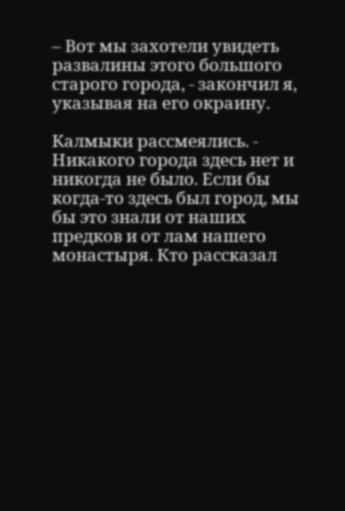– Вот мы захотели увидеть развалины этого большого старого города, - закончил я, указывая на его окраину.

Калмыки рассмеялись. - Никакого города здесь нет и никогда не было. Если бы когда-то здесь был город, мы бы это знали от наших предков и от лам нашего монастыря. Кто рассказал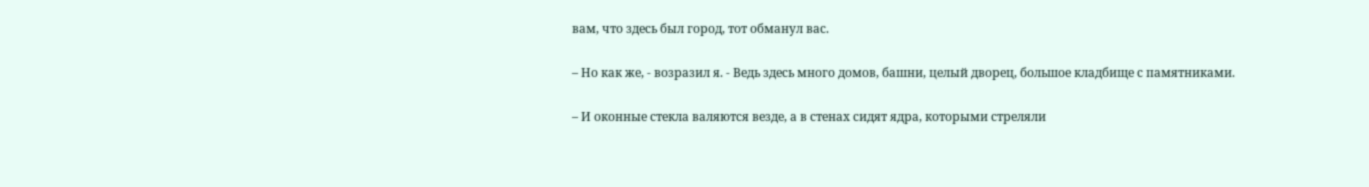вам, что здесь был город, тот обманул вас.

– Но как же, - возразил я. - Ведь здесь много домов, башни, целый дворец, большое кладбище с памятниками.

– И оконные стекла валяются везде, а в стенах сидят ядра, которыми стреляли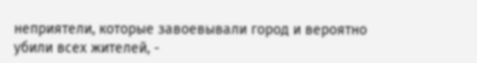неприятели, которые завоевывали город и вероятно убили всех жителей, -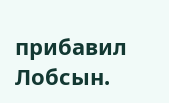прибавил Лобсын.